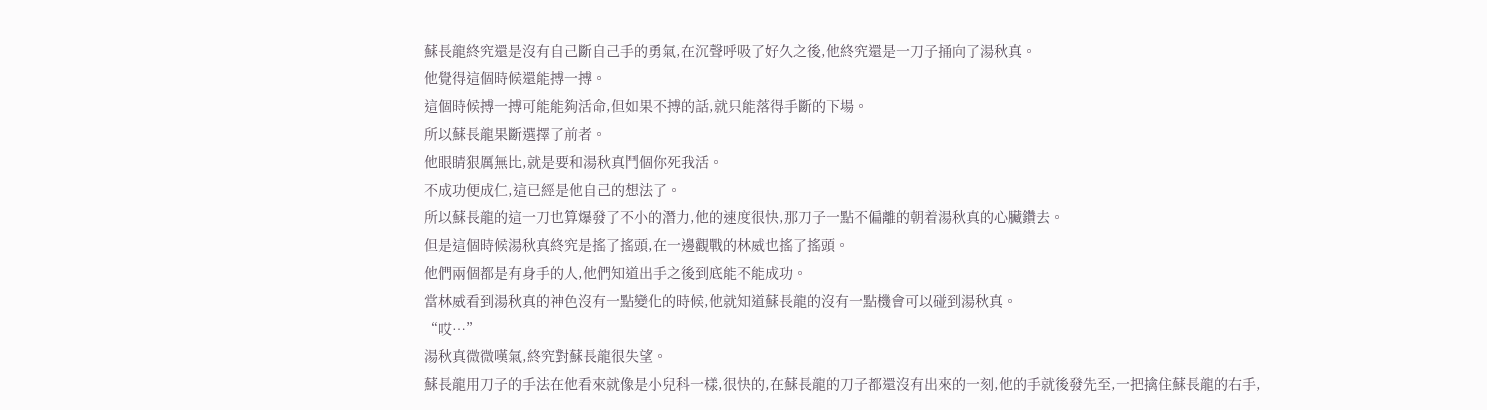蘇長龍終究還是沒有自己斷自己手的勇氣,在沉聲呼吸了好久之後,他終究還是一刀子捅向了湯秋真。
他覺得這個時候還能搏一搏。
這個時候搏一搏可能能夠活命,但如果不搏的話,就只能落得手斷的下場。
所以蘇長龍果斷選擇了前者。
他眼睛狠厲無比,就是要和湯秋真鬥個你死我活。
不成功便成仁,這已經是他自己的想法了。
所以蘇長龍的這一刀也算爆發了不小的潛力,他的速度很快,那刀子一點不偏離的朝着湯秋真的心臟鑽去。
但是這個時候湯秋真終究是搖了搖頭,在一邊觀戰的林威也搖了搖頭。
他們兩個都是有身手的人,他們知道出手之後到底能不能成功。
當林威看到湯秋真的神色沒有一點變化的時候,他就知道蘇長龍的沒有一點機會可以碰到湯秋真。
“哎…”
湯秋真微微嘆氣,終究對蘇長龍很失望。
蘇長龍用刀子的手法在他看來就像是小兒科一樣,很快的,在蘇長龍的刀子都還沒有出來的一刻,他的手就後發先至,一把擒住蘇長龍的右手,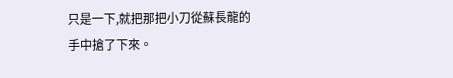只是一下,就把那把小刀從蘇長龍的手中搶了下來。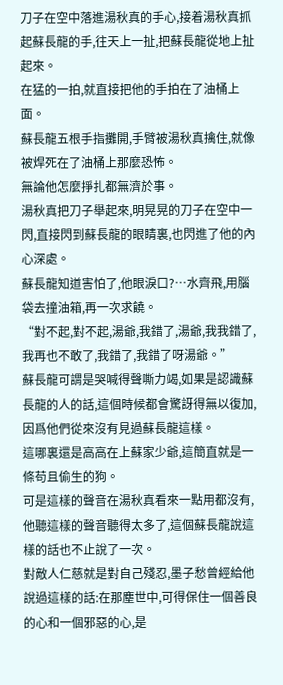刀子在空中落進湯秋真的手心,接着湯秋真抓起蘇長龍的手,往天上一扯,把蘇長龍從地上扯起來。
在猛的一拍,就直接把他的手拍在了油桶上面。
蘇長龍五根手指攤開,手臂被湯秋真擒住,就像被焊死在了油桶上那麼恐怖。
無論他怎麼掙扎都無濟於事。
湯秋真把刀子舉起來,明晃晃的刀子在空中一閃,直接閃到蘇長龍的眼睛裏,也閃進了他的內心深處。
蘇長龍知道害怕了,他眼淚口?…水齊飛,用腦袋去撞油箱,再一次求饒。
“對不起,對不起,湯爺,我錯了,湯爺,我我錯了,我再也不敢了,我錯了,我錯了呀湯爺。”
蘇長龍可謂是哭喊得聲嘶力竭,如果是認識蘇長龍的人的話,這個時候都會驚訝得無以復加,因爲他們從來沒有見過蘇長龍這樣。
這哪裏還是高高在上蘇家少爺,這簡直就是一條苟且偷生的狗。
可是這樣的聲音在湯秋真看來一點用都沒有,他聽這樣的聲音聽得太多了,這個蘇長龍說這樣的話也不止說了一次。
對敵人仁慈就是對自己殘忍,墨子愁曾經給他說過這樣的話:在那塵世中,可得保住一個善良的心和一個邪惡的心,是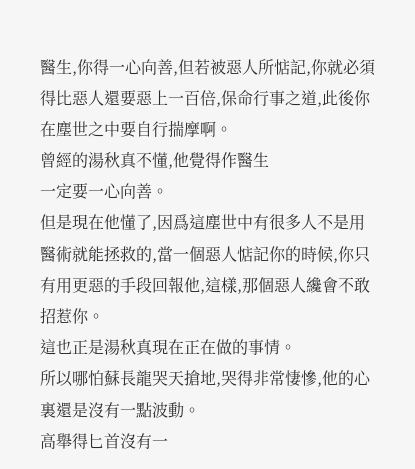醫生,你得一心向善,但若被惡人所惦記,你就必須得比惡人還要惡上一百倍,保命行事之道,此後你在塵世之中要自行揣摩啊。
曾經的湯秋真不懂,他覺得作醫生
一定要一心向善。
但是現在他懂了,因爲這塵世中有很多人不是用醫術就能拯救的,當一個惡人惦記你的時候,你只有用更惡的手段回報他,這樣,那個惡人纔會不敢招惹你。
這也正是湯秋真現在正在做的事情。
所以哪怕蘇長龍哭天搶地,哭得非常悽慘,他的心裏還是沒有一點波動。
高舉得匕首沒有一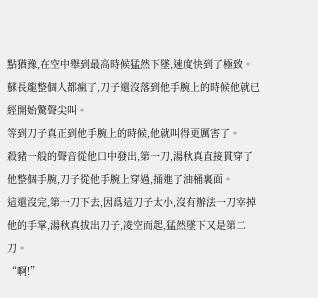點猶豫,在空中舉到最高時候猛然下墜,速度快到了極致。
蘇長龍整個人都瘋了,刀子還沒落到他手腕上的時候他就已經開始驚聲尖叫。
等到刀子真正到他手腕上的時候,他就叫得更厲害了。
殺豬一般的聲音從他口中發出,第一刀,湯秋真直接貫穿了他整個手腕,刀子從他手腕上穿過,捅進了油桶裏面。
這還沒完,第一刀下去,因爲這刀子太小,沒有辦法一刀宰掉他的手掌,湯秋真拔出刀子,凌空而起,猛然墜下又是第二刀。
“啊!”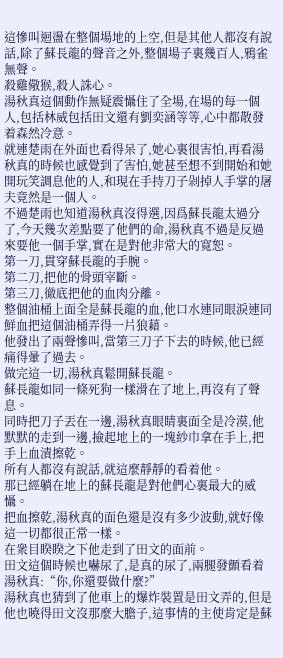這慘叫迴盪在整個場地的上空,但是其他人都沒有說話,除了蘇長龍的聲音之外,整個場子裏幾百人,鴉雀無聲。
殺雞儆猴,殺人誅心。
湯秋真這個動作無疑震懾住了全場,在場的每一個人,包括林威包括田文還有劉奕涵等等,心中都散發着森然冷意。
就連楚雨在外面也看得呆了,她心裏很害怕,再看湯秋真的時候也感覺到了害怕,她甚至想不到開始和她開玩笑調息他的人,和現在手持刀子剁掉人手掌的屠夫竟然是一個人。
不過楚雨也知道湯秋真沒得選,因爲蘇長龍太過分了,今天幾次差點要了他們的命,湯秋真不過是反過來要他一個手掌,實在是對他非常大的寬恕。
第一刀,貫穿蘇長龍的手腕。
第二刀,把他的骨頭宰斷。
第三刀,徹底把他的血肉分離。
整個油桶上面全是蘇長龍的血,他口水連同眼淚連同鮮血把這個油桶弄得一片狼藉。
他發出了兩聲慘叫,當第三刀子下去的時候,他已經痛得暈了過去。
做完這一切,湯秋真鬆開蘇長龍。
蘇長龍如同一條死狗一樣滑在了地上,再沒有了聲息。
同時把刀子丟在一邊,湯秋真眼睛裏面全是冷漠,他默默的走到一邊,撿起地上的一塊紗巾拿在手上,把手上血漬擦乾。
所有人都沒有說話,就這麼靜靜的看着他。
那已經躺在地上的蘇長龍是對他們心裏最大的威懾。
把血擦乾,湯秋真的面色還是沒有多少波動,就好像這一切都很正常一樣。
在衆目睽睽之下他走到了田文的面前。
田文這個時候也嚇尿了,是真的尿了,兩腿發顫看着湯秋真:“你,你還要做什麼?”
湯秋真也猜到了他車上的爆炸裝置是田文弄的,但是他也曉得田文沒那麼大膽子,這事情的主使肯定是蘇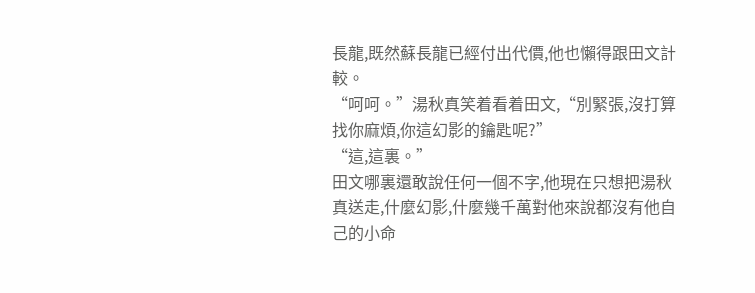長龍,既然蘇長龍已經付出代價,他也懶得跟田文計較。
“呵呵。”湯秋真笑着看着田文,“別緊張,沒打算找你麻煩,你這幻影的鑰匙呢?”
“這,這裏。”
田文哪裏還敢說任何一個不字,他現在只想把湯秋真送走,什麼幻影,什麼幾千萬對他來說都沒有他自己的小命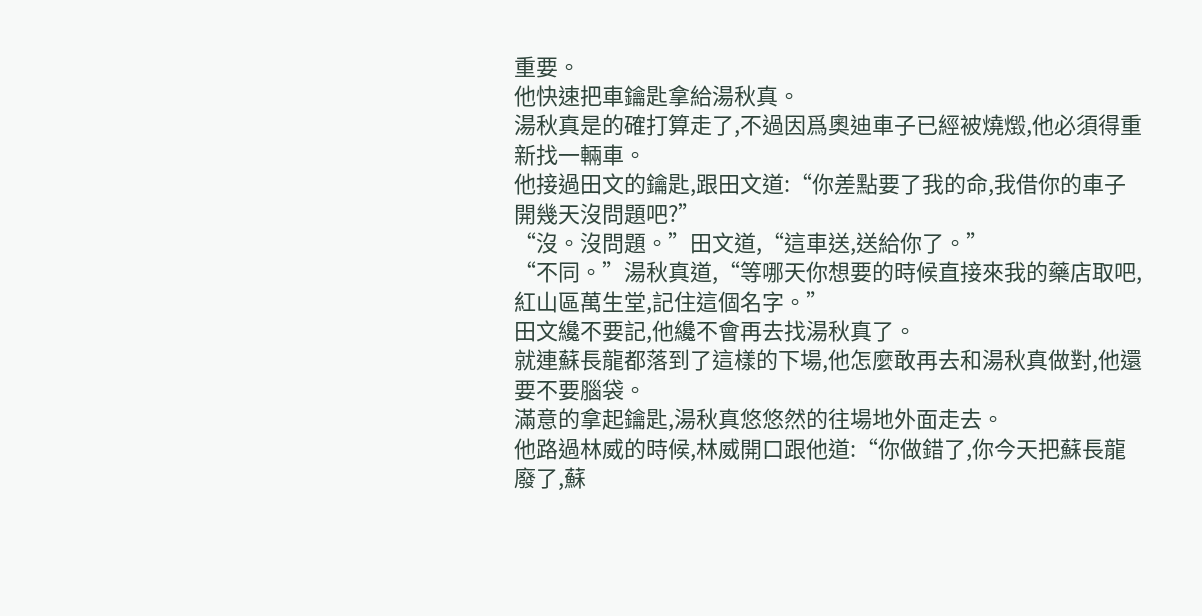重要。
他快速把車鑰匙拿給湯秋真。
湯秋真是的確打算走了,不過因爲奧迪車子已經被燒燬,他必須得重新找一輛車。
他接過田文的鑰匙,跟田文道:“你差點要了我的命,我借你的車子開幾天沒問題吧?”
“沒。沒問題。”田文道,“這車送,送給你了。”
“不同。”湯秋真道,“等哪天你想要的時候直接來我的藥店取吧,紅山區萬生堂,記住這個名字。”
田文纔不要記,他纔不會再去找湯秋真了。
就連蘇長龍都落到了這樣的下場,他怎麼敢再去和湯秋真做對,他還要不要腦袋。
滿意的拿起鑰匙,湯秋真悠悠然的往場地外面走去。
他路過林威的時候,林威開口跟他道:“你做錯了,你今天把蘇長龍廢了,蘇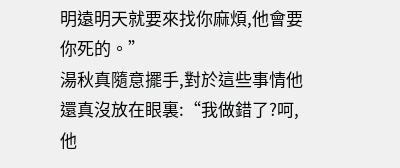明遠明天就要來找你麻煩,他會要你死的。”
湯秋真隨意擺手,對於這些事情他還真沒放在眼裏:“我做錯了?呵,他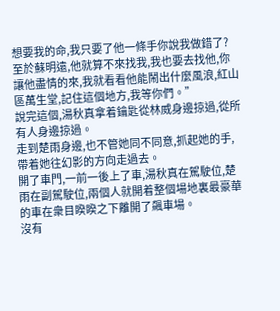想要我的命,我只要了他一條手你說我做錯了?至於蘇明遠,他就算不來找我,我也要去找他,你讓他盡情的來,我就看看他能鬧出什麼風浪,紅山區萬生堂,記住這個地方,我等你們。”
說完這個,湯秋真拿着鑰匙從林威身邊掠過,從所有人身邊掠過。
走到楚雨身邊,也不管她同不同意,抓起她的手,帶着她往幻影的方向走過去。
開了車門,一前一後上了車,湯秋真在駕駛位,楚雨在副駕駛位,兩個人就開着整個場地裏最豪華的車在衆目睽睽之下離開了飆車場。
沒有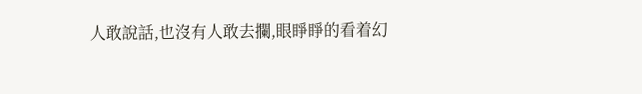人敢說話,也沒有人敢去攔,眼睜睜的看着幻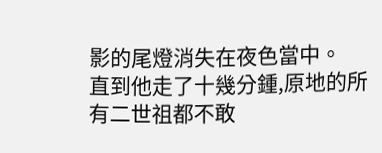影的尾燈消失在夜色當中。
直到他走了十幾分鍾,原地的所有二世祖都不敢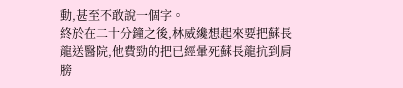動,甚至不敢說一個字。
終於在二十分鐘之後,林威纔想起來要把蘇長龍送醫院,他費勁的把已經暈死蘇長龍抗到肩膀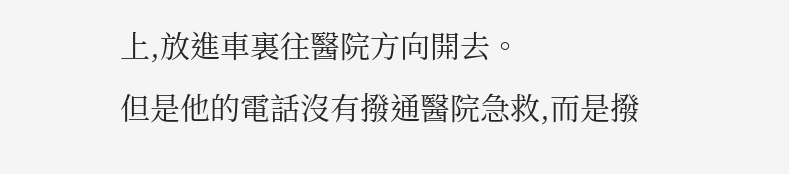上,放進車裏往醫院方向開去。
但是他的電話沒有撥通醫院急救,而是撥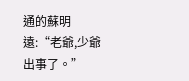通的蘇明遠:“老爺,少爺出事了。”